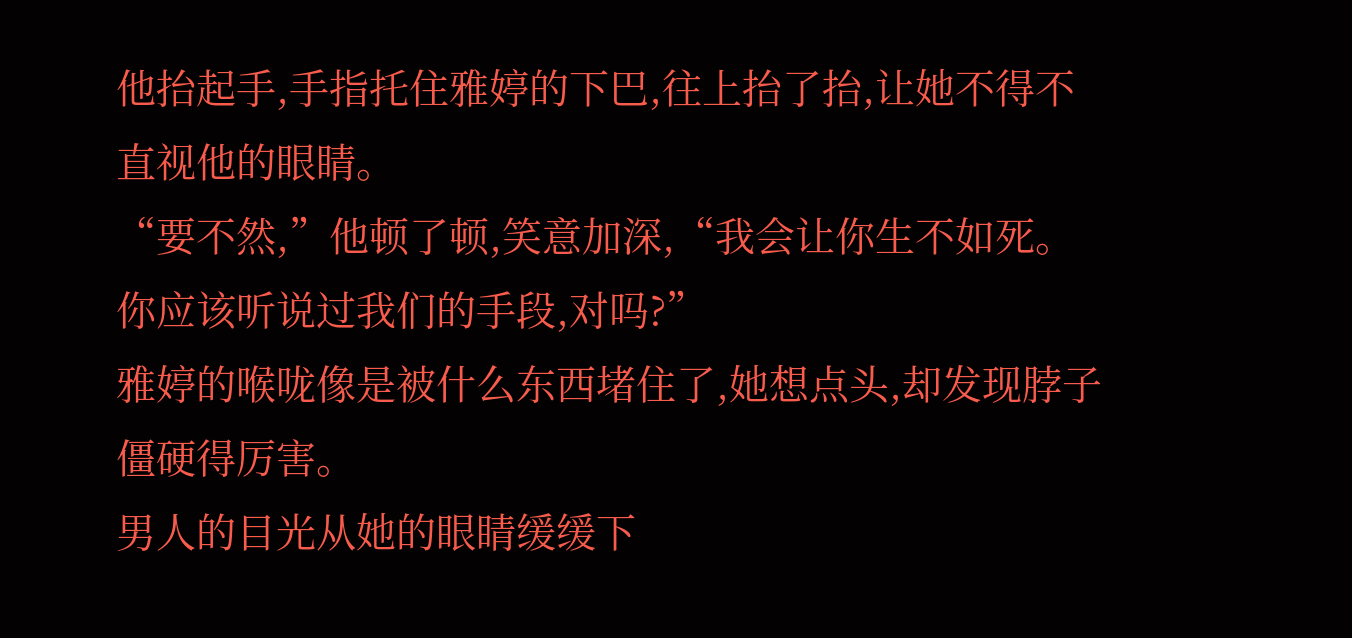他抬起手,手指托住雅婷的下巴,往上抬了抬,让她不得不直视他的眼睛。
“要不然,”他顿了顿,笑意加深,“我会让你生不如死。你应该听说过我们的手段,对吗?”
雅婷的喉咙像是被什么东西堵住了,她想点头,却发现脖子僵硬得厉害。
男人的目光从她的眼睛缓缓下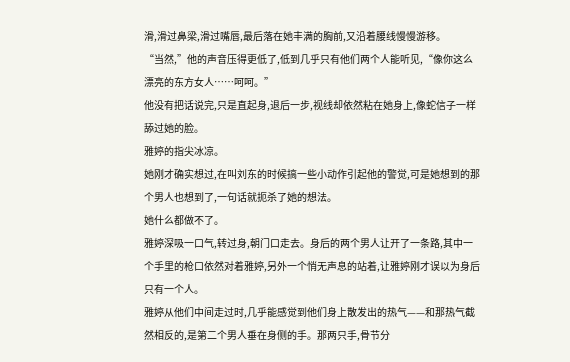滑,滑过鼻梁,滑过嘴唇,最后落在她丰满的胸前,又沿着腰线慢慢游移。
“当然,”他的声音压得更低了,低到几乎只有他们两个人能听见,“像你这么漂亮的东方女人……呵呵。”
他没有把话说完,只是直起身,退后一步,视线却依然粘在她身上,像蛇信子一样舔过她的脸。
雅婷的指尖冰凉。
她刚才确实想过,在叫刘东的时候搞一些小动作引起他的警觉,可是她想到的那个男人也想到了,一句话就扼杀了她的想法。
她什么都做不了。
雅婷深吸一口气,转过身,朝门口走去。身后的两个男人让开了一条路,其中一个手里的枪口依然对着雅婷,另外一个悄无声息的站着,让雅婷刚才误以为身后只有一个人。
雅婷从他们中间走过时,几乎能感觉到他们身上散发出的热气——和那热气截然相反的,是第二个男人垂在身侧的手。那两只手,骨节分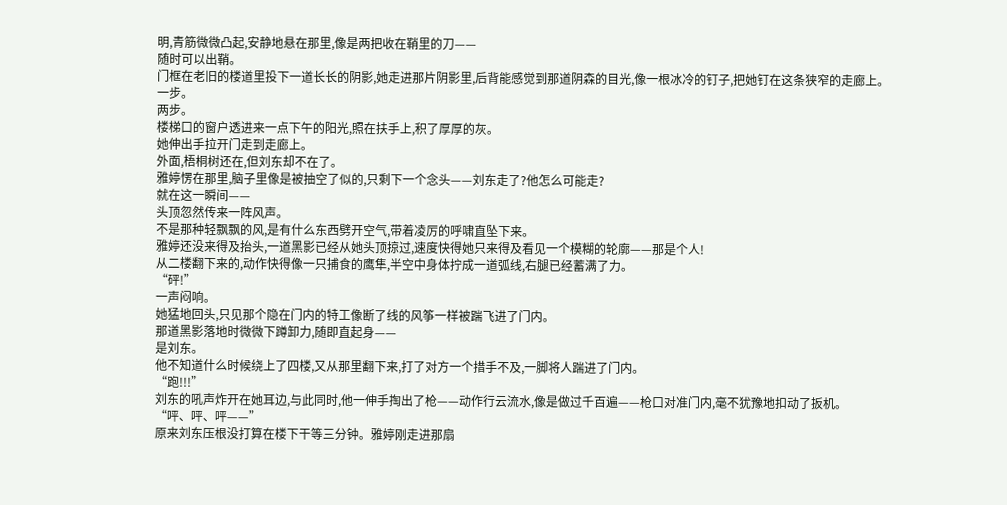明,青筋微微凸起,安静地悬在那里,像是两把收在鞘里的刀——
随时可以出鞘。
门框在老旧的楼道里投下一道长长的阴影,她走进那片阴影里,后背能感觉到那道阴森的目光,像一根冰冷的钉子,把她钉在这条狭窄的走廊上。
一步。
两步。
楼梯口的窗户透进来一点下午的阳光,照在扶手上,积了厚厚的灰。
她伸出手拉开门走到走廊上。
外面,梧桐树还在,但刘东却不在了。
雅婷愣在那里,脑子里像是被抽空了似的,只剩下一个念头——刘东走了?他怎么可能走?
就在这一瞬间——
头顶忽然传来一阵风声。
不是那种轻飘飘的风,是有什么东西劈开空气,带着凌厉的呼啸直坠下来。
雅婷还没来得及抬头,一道黑影已经从她头顶掠过,速度快得她只来得及看见一个模糊的轮廓——那是个人!
从二楼翻下来的,动作快得像一只捕食的鹰隼,半空中身体拧成一道弧线,右腿已经蓄满了力。
“砰!”
一声闷响。
她猛地回头,只见那个隐在门内的特工像断了线的风筝一样被踹飞进了门内。
那道黑影落地时微微下蹲卸力,随即直起身——
是刘东。
他不知道什么时候绕上了四楼,又从那里翻下来,打了对方一个措手不及,一脚将人踹进了门内。
“跑!!!”
刘东的吼声炸开在她耳边,与此同时,他一伸手掏出了枪——动作行云流水,像是做过千百遍——枪口对准门内,毫不犹豫地扣动了扳机。
“呯、呯、呯——”
原来刘东压根没打算在楼下干等三分钟。雅婷刚走进那扇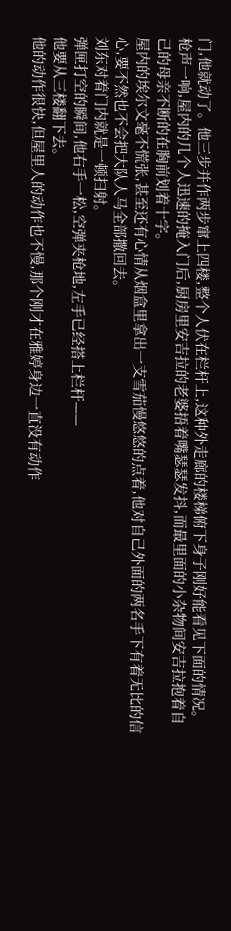门,他就动了。他三步并作两步窜上四楼,整个人伏在栏杆上,这种外走廊的楼梯俯下身子刚好能看见下面的情况。
枪声一响,屋内的几个人迅速的掩入门后,厨房里安吉拉的老婆捂着嘴瑟瑟发抖,而最里面的小杂物间安吉拉抱着自己的母亲不断的在胸前划着十字。
屋内的埃尔文毫不慌张,甚至还有心情从烟盒里拿出一支雪茄慢悠悠的点着,他对自己外面的两名手下有着无比的信心,要不然也不会把大队人马全部撒回去。
刘东对着门内就是一顿扫射。
弹匣打空的瞬间,他右手一松,空弹夹枪地,左手已经搭上栏杆——
他要从三楼翻下去。
他的动作很快,但屋里人的动作也不慢,那个刚才在雅婷身边一直没有动作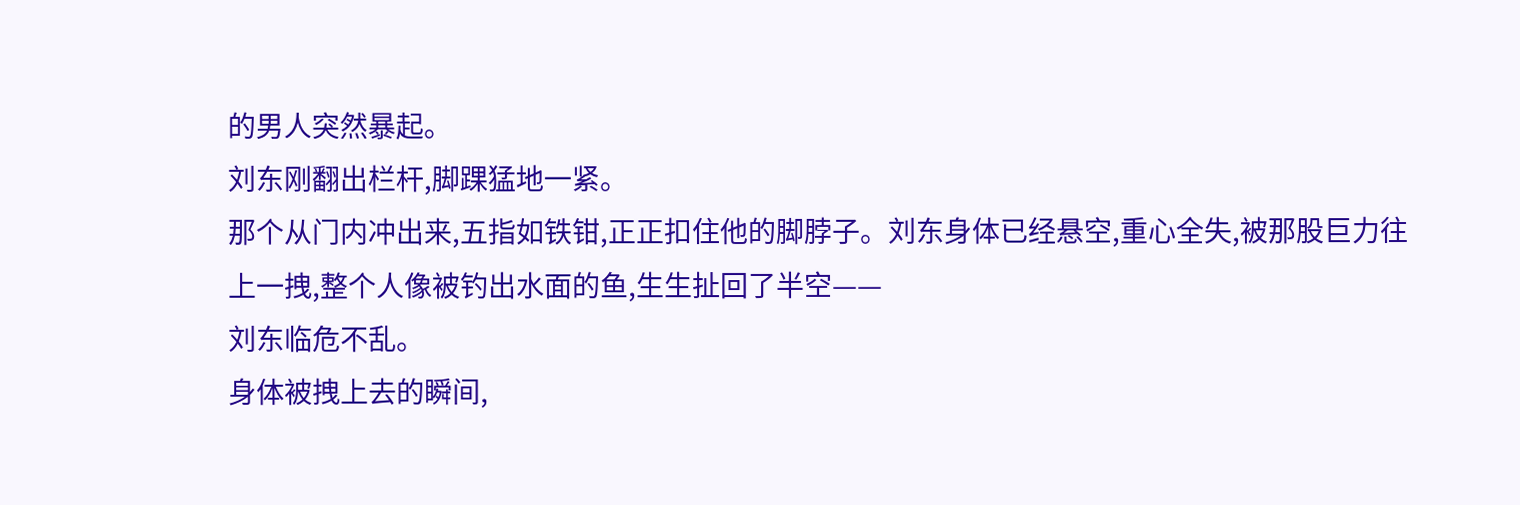的男人突然暴起。
刘东刚翻出栏杆,脚踝猛地一紧。
那个从门内冲出来,五指如铁钳,正正扣住他的脚脖子。刘东身体已经悬空,重心全失,被那股巨力往上一拽,整个人像被钓出水面的鱼,生生扯回了半空——
刘东临危不乱。
身体被拽上去的瞬间,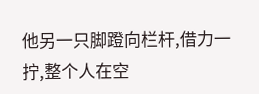他另一只脚蹬向栏杆,借力一拧,整个人在空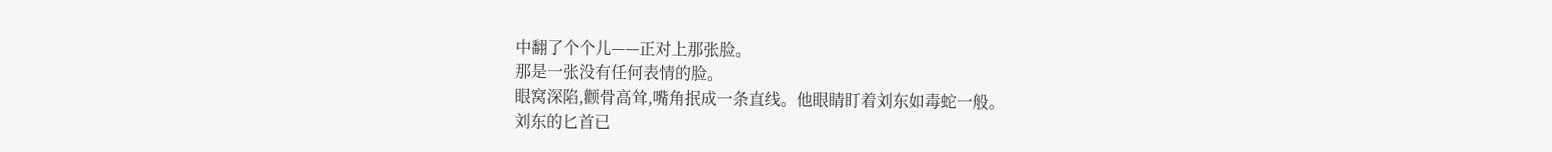中翻了个个儿——正对上那张脸。
那是一张没有任何表情的脸。
眼窝深陷,颧骨高耸,嘴角抿成一条直线。他眼睛盯着刘东如毒蛇一般。
刘东的匕首已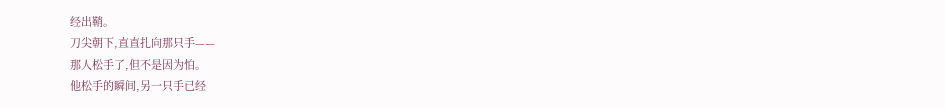经出鞘。
刀尖朝下,直直扎向那只手——
那人松手了,但不是因为怕。
他松手的瞬间,另一只手已经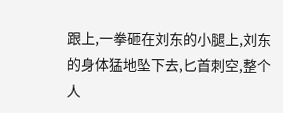跟上,一拳砸在刘东的小腿上,刘东的身体猛地坠下去,匕首刺空,整个人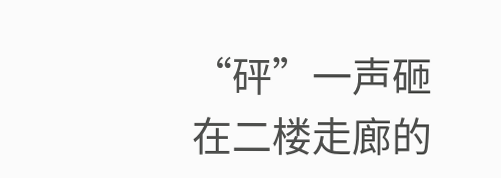“砰”一声砸在二楼走廊的